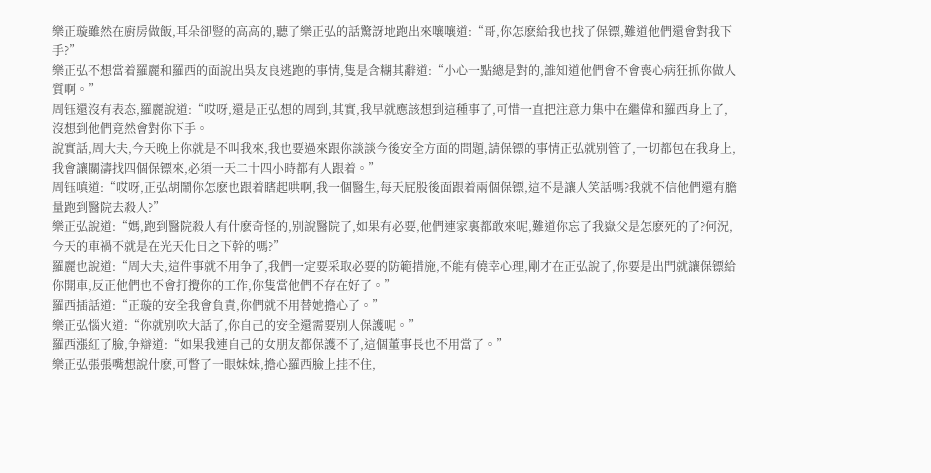樂正璇雖然在廚房做飯,耳朵卻豎的高高的,聽了樂正弘的話驚訝地跑出來嚷嚷道:“哥,你怎麽給我也找了保镖,難道他們還會對我下手?”
樂正弘不想當着羅麗和羅西的面說出吳友良逃跑的事情,隻是含糊其辭道:“小心一點總是對的,誰知道他們會不會喪心病狂抓你做人質啊。”
周钰還沒有表态,羅麗說道:“哎呀,還是正弘想的周到,其實,我早就應該想到這種事了,可惜一直把注意力集中在繼偉和羅西身上了,沒想到他們竟然會對你下手。
說實話,周大夫,今天晚上你就是不叫我來,我也要過來跟你談談今後安全方面的問題,請保镖的事情正弘就别管了,一切都包在我身上,我會讓關濤找四個保镖來,必須一天二十四小時都有人跟着。”
周钰嗔道:“哎呀,正弘胡鬧你怎麽也跟着瞎起哄啊,我一個醫生,每天屁股後面跟着兩個保镖,這不是讓人笑話嗎?我就不信他們還有膽量跑到醫院去殺人?”
樂正弘說道:“媽,跑到醫院殺人有什麽奇怪的,别說醫院了,如果有必要,他們連家裏都敢來呢,難道你忘了我嶽父是怎麽死的了?何況,今天的車禍不就是在光天化日之下幹的嗎?”
羅麗也說道:“周大夫,這件事就不用争了,我們一定要采取必要的防範措施,不能有僥幸心理,剛才在正弘說了,你要是出門就讓保镖給你開車,反正他們也不會打攪你的工作,你隻當他們不存在好了。”
羅西插話道:“正璇的安全我會負責,你們就不用替她擔心了。”
樂正弘惱火道:“你就别吹大話了,你自己的安全還需要别人保護呢。”
羅西漲紅了臉,争辯道:“如果我連自己的女朋友都保護不了,這個董事長也不用當了。”
樂正弘張張嘴想說什麽,可瞥了一眼妹妹,擔心羅西臉上挂不住,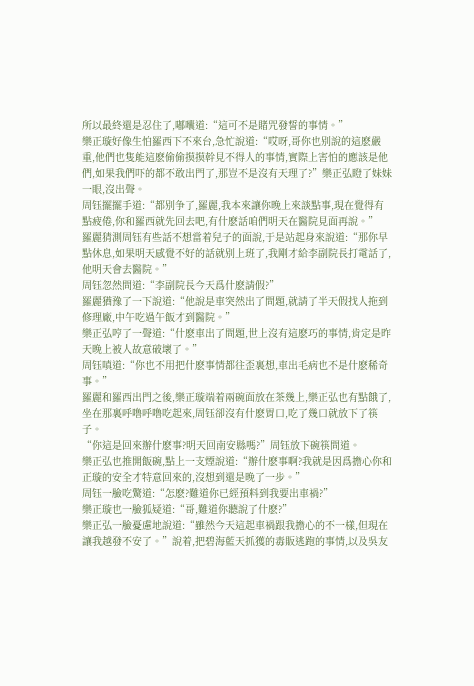所以最終還是忍住了,嘟囔道:“這可不是賭咒發誓的事情。”
樂正璇好像生怕羅西下不來台,急忙說道:“哎呀,哥你也别說的這麽嚴重,他們也隻能這麽偷偷摸摸幹見不得人的事情,實際上害怕的應該是他們,如果我們吓的都不敢出門了,那豈不是沒有天理了?”樂正弘瞪了妹妹一眼,沒出聲。
周钰擺擺手道:“都别争了,羅麗,我本來讓你晚上來談點事,現在覺得有點疲倦,你和羅西就先回去吧,有什麽話咱們明天在醫院見面再說。”
羅麗猜測周钰有些話不想當着兒子的面說,于是站起身來說道:“那你早點休息,如果明天感覺不好的話就别上班了,我剛才給李副院長打電話了,他明天會去醫院。”
周钰忽然問道:“李副院長今天爲什麽請假?”
羅麗猶豫了一下說道:“他說是車突然出了問題,就請了半天假找人拖到修理廠,中午吃過午飯才到醫院。”
樂正弘哼了一聲道:“什麽車出了問題,世上沒有這麽巧的事情,肯定是昨天晚上被人故意破壞了。”
周钰嗔道:“你也不用把什麽事情都往歪裏想,車出毛病也不是什麽稀奇事。”
羅麗和羅西出門之後,樂正璇端着兩碗面放在茶幾上,樂正弘也有點餓了,坐在那裏呼噜呼噜吃起來,周钰卻沒有什麽胃口,吃了幾口就放下了筷子。
“你這是回來辦什麽事?明天回南安縣嗎?”周钰放下碗筷問道。
樂正弘也推開飯碗,點上一支煙說道:“辦什麽事啊?我就是因爲擔心你和正璇的安全才特意回來的,沒想到還是晚了一步。”
周钰一臉吃驚道:“怎麽?難道你已經預料到我要出車禍?”
樂正璇也一臉狐疑道:“哥,難道你聽說了什麽?”
樂正弘一臉憂慮地說道:“雖然今天這起車禍跟我擔心的不一樣,但現在讓我越發不安了。”說着,把碧海藍天抓獲的毒販逃跑的事情,以及吳友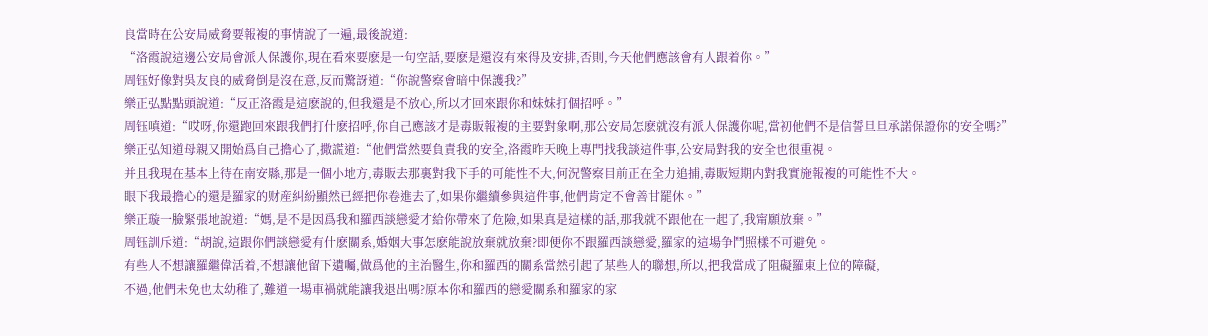良當時在公安局威脅要報複的事情說了一遍,最後說道:
“洛霞說這邊公安局會派人保護你,現在看來要麽是一句空話,要麽是還沒有來得及安排,否則,今天他們應該會有人跟着你。”
周钰好像對吳友良的威脅倒是沒在意,反而驚訝道:“你說警察會暗中保護我?”
樂正弘點點頭說道:“反正洛霞是這麽說的,但我還是不放心,所以才回來跟你和妹妹打個招呼。”
周钰嗔道:“哎呀,你還跑回來跟我們打什麽招呼,你自己應該才是毒販報複的主要對象啊,那公安局怎麽就沒有派人保護你呢,當初他們不是信誓旦旦承諾保證你的安全嗎?”
樂正弘知道母親又開始爲自己擔心了,撒謊道:“他們當然要負責我的安全,洛霞昨天晚上專門找我談這件事,公安局對我的安全也很重視。
并且我現在基本上待在南安縣,那是一個小地方,毒販去那裏對我下手的可能性不大,何況警察目前正在全力追捕,毒販短期内對我實施報複的可能性不大。
眼下我最擔心的還是羅家的财産糾紛顯然已經把你卷進去了,如果你繼續參與這件事,他們肯定不會善甘罷休。”
樂正璇一臉緊張地說道:“媽,是不是因爲我和羅西談戀愛才給你帶來了危險,如果真是這樣的話,那我就不跟他在一起了,我甯願放棄。”
周钰訓斥道:“胡說,這跟你們談戀愛有什麽關系,婚姻大事怎麽能說放棄就放棄?即便你不跟羅西談戀愛,羅家的這場争鬥照樣不可避免。
有些人不想讓羅繼偉活着,不想讓他留下遺囑,做爲他的主治醫生,你和羅西的關系當然引起了某些人的聯想,所以,把我當成了阻礙羅東上位的障礙,
不過,他們未免也太幼稚了,難道一場車禍就能讓我退出嗎?原本你和羅西的戀愛關系和羅家的家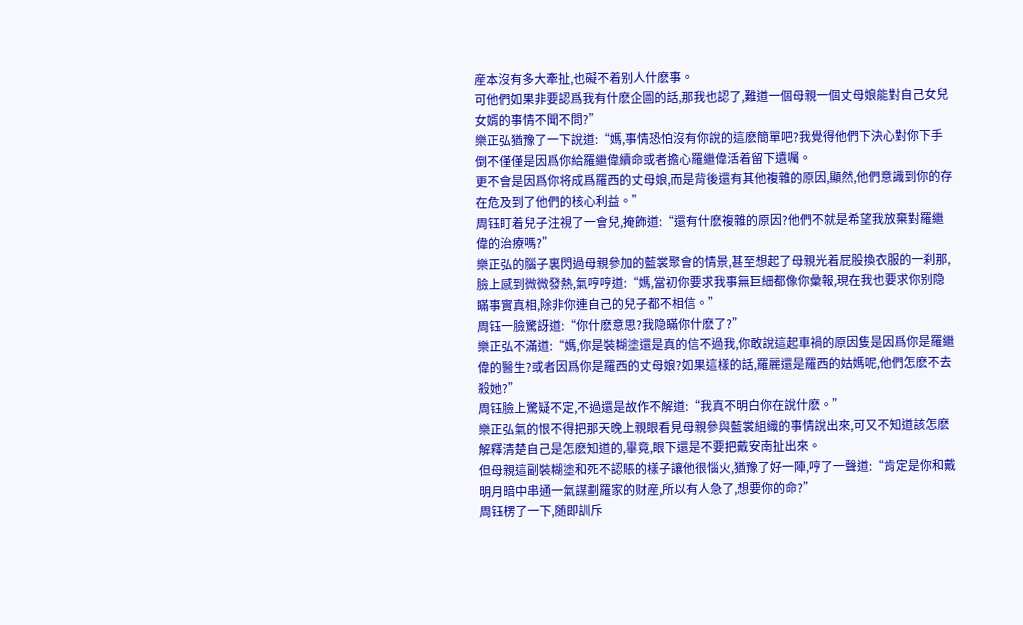産本沒有多大牽扯,也礙不着别人什麽事。
可他們如果非要認爲我有什麽企圖的話,那我也認了,難道一個母親一個丈母娘能對自己女兒女婿的事情不聞不問?”
樂正弘猶豫了一下說道:“媽,事情恐怕沒有你說的這麽簡單吧?我覺得他們下決心對你下手倒不僅僅是因爲你給羅繼偉續命或者擔心羅繼偉活着留下遺囑。
更不會是因爲你将成爲羅西的丈母娘,而是背後還有其他複雜的原因,顯然,他們意識到你的存在危及到了他們的核心利益。”
周钰盯着兒子注視了一會兒,掩飾道:“還有什麽複雜的原因?他們不就是希望我放棄對羅繼偉的治療嗎?”
樂正弘的腦子裏閃過母親參加的藍裳聚會的情景,甚至想起了母親光着屁股換衣服的一刹那,臉上感到微微發熱,氣哼哼道:“媽,當初你要求我事無巨細都像你彙報,現在我也要求你别隐瞞事實真相,除非你連自己的兒子都不相信。”
周钰一臉驚訝道:“你什麽意思?我隐瞞你什麽了?”
樂正弘不滿道:“媽,你是裝糊塗還是真的信不過我,你敢說這起車禍的原因隻是因爲你是羅繼偉的醫生?或者因爲你是羅西的丈母娘?如果這樣的話,羅麗還是羅西的姑媽呢,他們怎麽不去殺她?”
周钰臉上驚疑不定,不過還是故作不解道:“我真不明白你在說什麽。”
樂正弘氣的恨不得把那天晚上親眼看見母親參與藍裳組織的事情說出來,可又不知道該怎麽解釋清楚自己是怎麽知道的,畢竟,眼下還是不要把戴安南扯出來。
但母親這副裝糊塗和死不認賬的樣子讓他很惱火,猶豫了好一陣,哼了一聲道:“肯定是你和戴明月暗中串通一氣謀劃羅家的财産,所以有人急了,想要你的命?”
周钰楞了一下,随即訓斥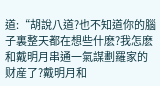道:“胡說八道?也不知道你的腦子裏整天都在想些什麽?我怎麽和戴明月串通一氣謀劃羅家的财産了?戴明月和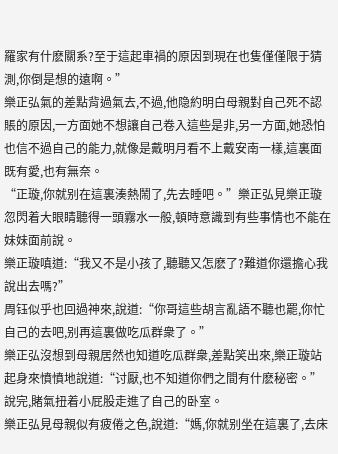羅家有什麽關系?至于這起車禍的原因到現在也隻僅僅限于猜測,你倒是想的遠啊。”
樂正弘氣的差點背過氣去,不過,他隐約明白母親對自己死不認賬的原因,一方面她不想讓自己卷入這些是非,另一方面,她恐怕也信不過自己的能力,就像是戴明月看不上戴安南一樣,這裏面既有愛,也有無奈。
“正璇,你就别在這裏湊熱鬧了,先去睡吧。”樂正弘見樂正璇忽閃着大眼睛聽得一頭霧水一般,頓時意識到有些事情也不能在妹妹面前說。
樂正璇嗔道:“我又不是小孩了,聽聽又怎麽了?難道你還擔心我說出去嗎?”
周钰似乎也回過神來,說道:“你哥這些胡言亂語不聽也罷,你忙自己的去吧,别再這裏做吃瓜群衆了。”
樂正弘沒想到母親居然也知道吃瓜群衆,差點笑出來,樂正璇站起身來憤憤地說道:“讨厭,也不知道你們之間有什麽秘密。”說完,賭氣扭着小屁股走進了自己的卧室。
樂正弘見母親似有疲倦之色,說道:“媽,你就别坐在這裏了,去床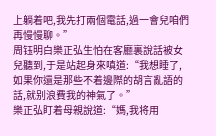上躺着吧,我先打兩個電話,過一會兒咱們再慢慢聊。”
周钰明白樂正弘生怕在客廳裏說話被女兒聽到,于是站起身來嗔道:“我想睡了,如果你還是那些不着邊際的胡言亂語的話,就别浪費我的神氣了。”
樂正弘盯着母親說道:“媽,我将用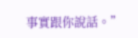事實跟你說話。”